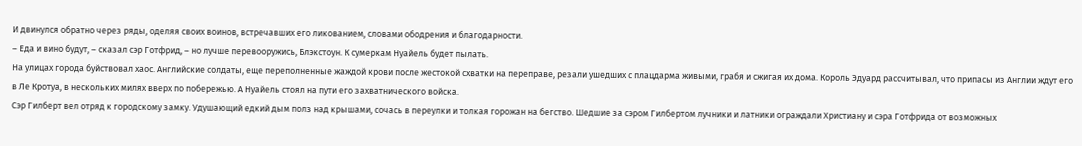И двинулся обратно через ряды, оделяя своих воинов, встречавших его ликованием, словами ободрения и благодарности.
– Еда и вино будут, – сказал сэр Готфрид, – но лучше перевооружись, Блэкстоун. К сумеркам Нуайель будет пылать.
На улицах города буйствовал хаос. Английские солдаты, еще переполненные жаждой крови после жестокой схватки на переправе, резали ушедших с плацдарма живыми, грабя и сжигая их дома. Король Эдуард рассчитывал, что припасы из Англии ждут его в Ле Кротуа, в нескольких милях вверх по побережью. А Нуайель стоял на пути его захватнического войска.
Сэр Гилберт вел отряд к городскому замку. Удушающий едкий дым полз над крышами, сочась в переулки и толкая горожан на бегство. Шедшие за сэром Гилбертом лучники и латники ограждали Христиану и сэра Готфрида от возможных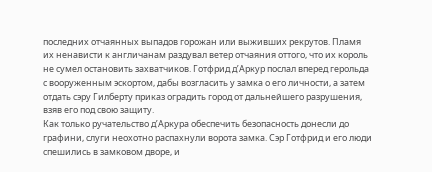последних отчаянных выпадов горожан или выживших рекрутов. Пламя их ненависти к англичанам раздувал ветер отчаяния оттого, что их король не сумел остановить захватчиков. Готфрид д’Аркур послал вперед герольда с вооруженным эскортом, дабы возгласить у замка о его личности, а затем отдать сэру Гилберту приказ оградить город от дальнейшего разрушения, взяв его под свою защиту.
Как только ручательство д’Аркура обеспечить безопасность донесли до графини, слуги неохотно распахнули ворота замка. Сэр Готфрид и его люди спешились в замковом дворе, и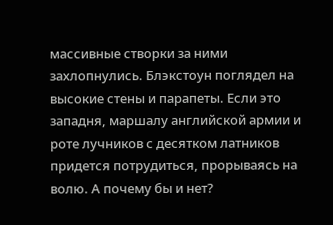массивные створки за ними захлопнулись. Блэкстоун поглядел на высокие стены и парапеты. Если это западня, маршалу английской армии и роте лучников с десятком латников придется потрудиться, прорываясь на волю. А почему бы и нет?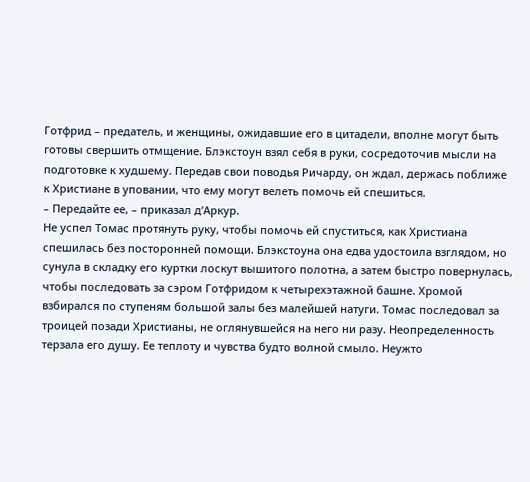Готфрид – предатель, и женщины, ожидавшие его в цитадели, вполне могут быть готовы свершить отмщение. Блэкстоун взял себя в руки, сосредоточив мысли на подготовке к худшему. Передав свои поводья Ричарду, он ждал, держась поближе к Христиане в уповании, что ему могут велеть помочь ей спешиться.
– Передайте ее, – приказал д’Аркур.
Не успел Томас протянуть руку, чтобы помочь ей спуститься, как Христиана спешилась без посторонней помощи. Блэкстоуна она едва удостоила взглядом, но сунула в складку его куртки лоскут вышитого полотна, а затем быстро повернулась, чтобы последовать за сэром Готфридом к четырехэтажной башне. Хромой взбирался по ступеням большой залы без малейшей натуги. Томас последовал за троицей позади Христианы, не оглянувшейся на него ни разу. Неопределенность терзала его душу. Ее теплоту и чувства будто волной смыло. Неужто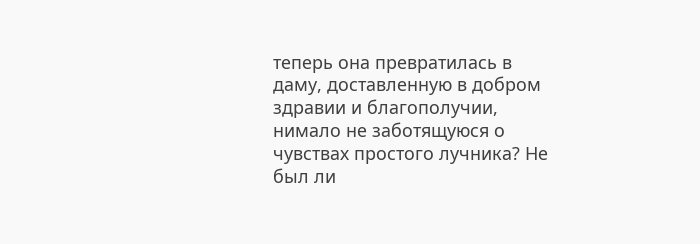теперь она превратилась в даму, доставленную в добром здравии и благополучии, нимало не заботящуюся о чувствах простого лучника? Не был ли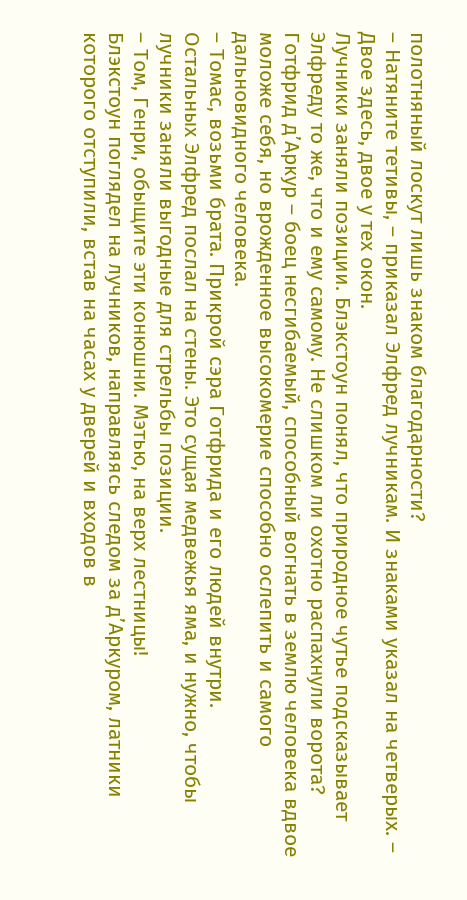полотняный лоскут лишь знаком благодарности?
– Натяните тетивы, – приказал Элфред лучникам. И знаками указал на четверых. – Двое здесь, двое у тех окон.
Лучники заняли позиции. Блэкстоун понял, что природное чутье подсказывает Элфреду то же, что и ему самому. Не слишком ли охотно распахнули ворота? Готфрид д’Аркур – боец несгибаемый, способный вогнать в землю человека вдвое моложе себя, но врожденное высокомерие способно ослепить и самого дальновидного человека.
– Томас, возьми брата. Прикрой сэра Готфрида и его людей внутри.
Остальных Элфред послал на стены. Это сущая медвежья яма, и нужно, чтобы лучники заняли выгодные для стрельбы позиции.
– Том, Генри, обыщите эти конюшни. Мэтью, на верх лестницы!
Блэкстоун поглядел на лучников, направляясь следом за д’Аркуром, латники которого отступили, встав на часах у дверей и входов в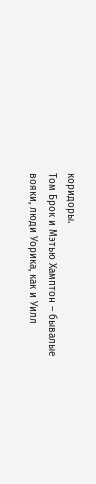коридоры.
Том Брок и Мэтью Хамптон – бывалые вояки, люди Уорика, как и Уилл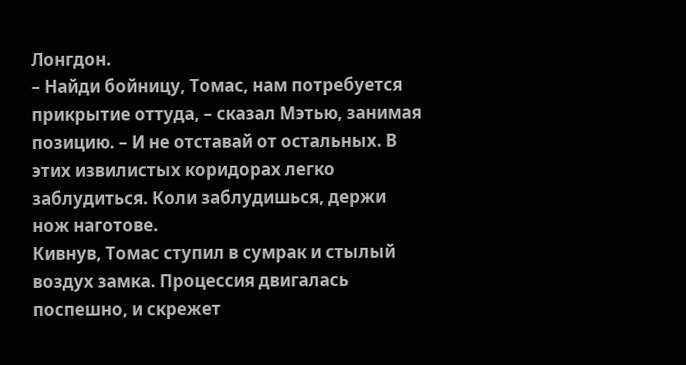Лонгдон.
– Найди бойницу, Томас, нам потребуется прикрытие оттуда, – сказал Мэтью, занимая позицию. – И не отставай от остальных. В этих извилистых коридорах легко заблудиться. Коли заблудишься, держи нож наготове.
Кивнув, Томас ступил в сумрак и стылый воздух замка. Процессия двигалась поспешно, и скрежет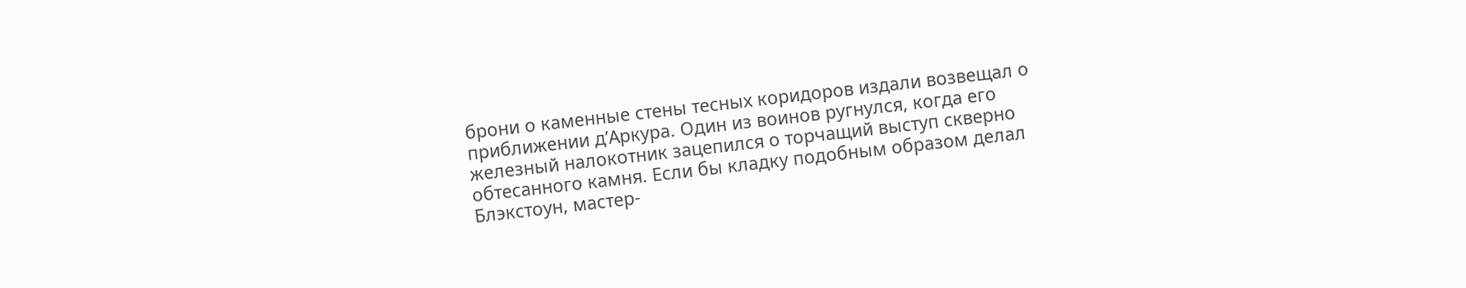брони о каменные стены тесных коридоров издали возвещал о приближении д’Аркура. Один из воинов ругнулся, когда его железный налокотник зацепился о торчащий выступ скверно обтесанного камня. Если бы кладку подобным образом делал Блэкстоун, мастер-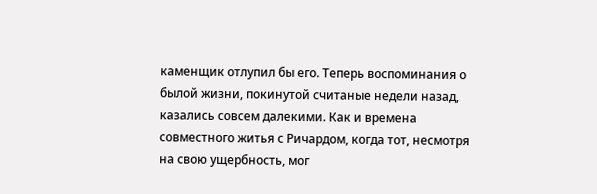каменщик отлупил бы его. Теперь воспоминания о былой жизни, покинутой считаные недели назад, казались совсем далекими. Как и времена совместного житья с Ричардом, когда тот, несмотря на свою ущербность, мог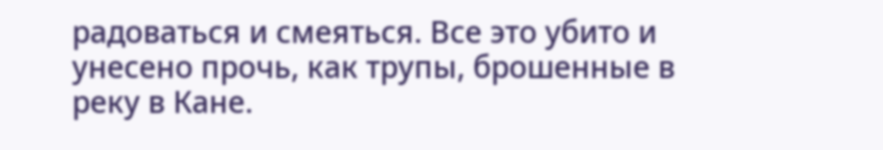радоваться и смеяться. Все это убито и унесено прочь, как трупы, брошенные в реку в Кане.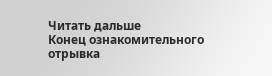Читать дальше
Конец ознакомительного отрывка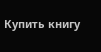Купить книгу